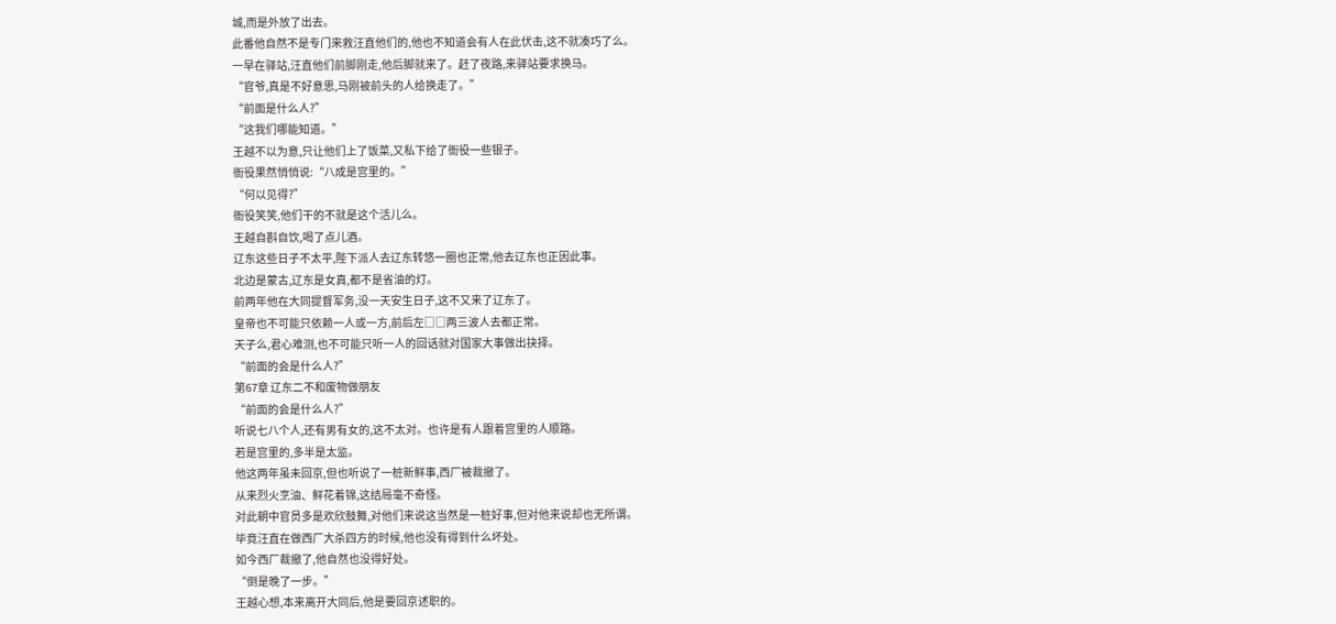城,而是外放了出去。
此番他自然不是专门来救汪直他们的,他也不知道会有人在此伏击,这不就凑巧了么。
一早在驿站,汪直他们前脚刚走,他后脚就来了。赶了夜路,来驿站要求换马。
“官爷,真是不好意思,马刚被前头的人给换走了。”
“前面是什么人?”
“这我们哪能知道。”
王越不以为意,只让他们上了饭菜,又私下给了衙役一些银子。
衙役果然悄悄说:“八成是宫里的。”
“何以见得?”
衙役笑笑,他们干的不就是这个活儿么。
王越自斟自饮,喝了点儿酒。
辽东这些日子不太平,陛下派人去辽东转悠一圈也正常,他去辽东也正因此事。
北边是蒙古,辽东是女真,都不是省油的灯。
前两年他在大同提督军务,没一天安生日子,这不又来了辽东了。
皇帝也不可能只依赖一人或一方,前后左□□两三波人去都正常。
天子么,君心难测,也不可能只听一人的回话就对国家大事做出抉择。
“前面的会是什么人?”
第67章 辽东二不和废物做朋友
“前面的会是什么人?”
听说七八个人,还有男有女的,这不太对。也许是有人跟着宫里的人顺路。
若是宫里的,多半是太监。
他这两年虽未回京,但也听说了一桩新鲜事,西厂被裁撤了。
从来烈火烹油、鲜花着锦,这结局毫不奇怪。
对此朝中官员多是欢欣鼓舞,对他们来说这当然是一桩好事,但对他来说却也无所谓。
毕竟汪直在做西厂大杀四方的时候,他也没有得到什么坏处。
如今西厂裁撤了,他自然也没得好处。
“倒是晚了一步。”
王越心想,本来离开大同后,他是要回京述职的。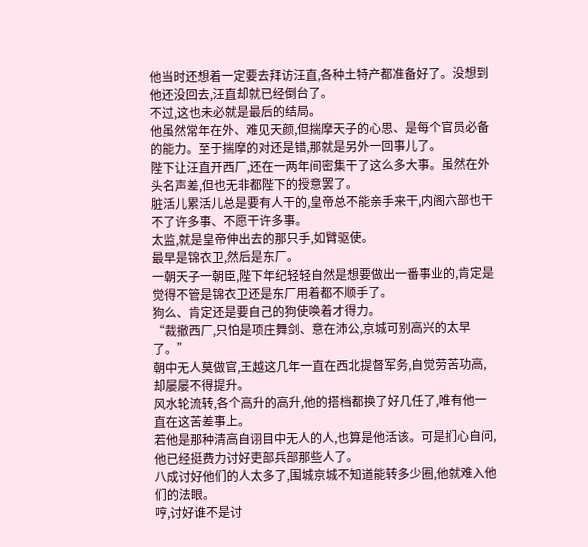他当时还想着一定要去拜访汪直,各种土特产都准备好了。没想到他还没回去,汪直却就已经倒台了。
不过,这也未必就是最后的结局。
他虽然常年在外、难见天颜,但揣摩天子的心思、是每个官员必备的能力。至于揣摩的对还是错,那就是另外一回事儿了。
陛下让汪直开西厂,还在一两年间密集干了这么多大事。虽然在外头名声差,但也无非都陛下的授意罢了。
脏活儿累活儿总是要有人干的,皇帝总不能亲手来干,内阁六部也干不了许多事、不愿干许多事。
太监,就是皇帝伸出去的那只手,如臂驱使。
最早是锦衣卫,然后是东厂。
一朝天子一朝臣,陛下年纪轻轻自然是想要做出一番事业的,肯定是觉得不管是锦衣卫还是东厂用着都不顺手了。
狗么、肯定还是要自己的狗使唤着才得力。
“裁撤西厂,只怕是项庄舞剑、意在沛公,京城可别高兴的太早了。”
朝中无人莫做官,王越这几年一直在西北提督军务,自觉劳苦功高,却屡屡不得提升。
风水轮流转,各个高升的高升,他的搭档都换了好几任了,唯有他一直在这苦差事上。
若他是那种清高自诩目中无人的人,也算是他活该。可是扪心自问,他已经挺费力讨好吏部兵部那些人了。
八成讨好他们的人太多了,围城京城不知道能转多少圈,他就难入他们的法眼。
哼,讨好谁不是讨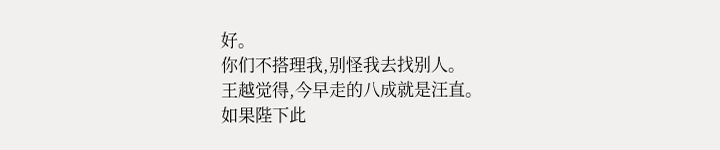好。
你们不搭理我,别怪我去找别人。
王越觉得,今早走的八成就是汪直。
如果陛下此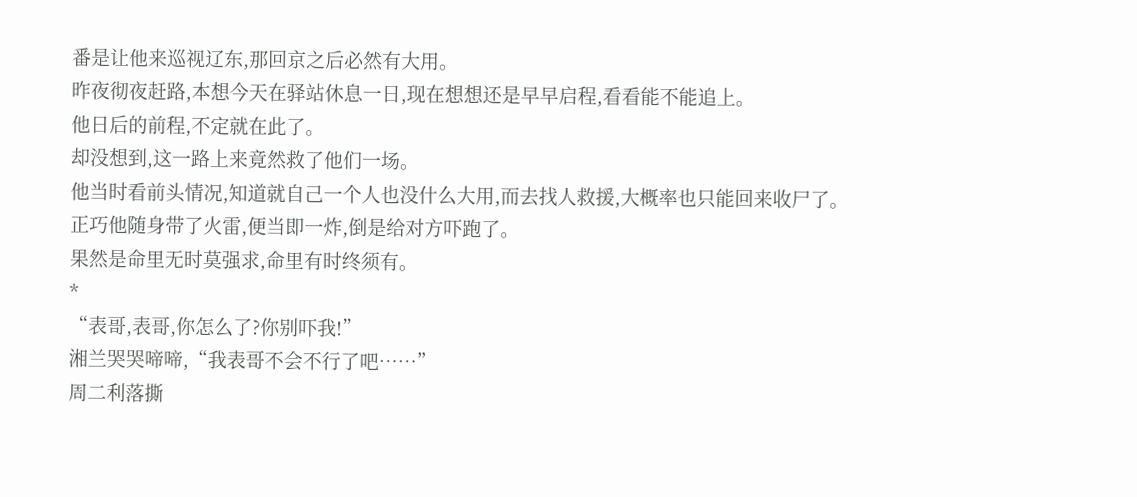番是让他来巡视辽东,那回京之后必然有大用。
昨夜彻夜赶路,本想今天在驿站休息一日,现在想想还是早早启程,看看能不能追上。
他日后的前程,不定就在此了。
却没想到,这一路上来竟然救了他们一场。
他当时看前头情况,知道就自己一个人也没什么大用,而去找人救援,大概率也只能回来收尸了。
正巧他随身带了火雷,便当即一炸,倒是给对方吓跑了。
果然是命里无时莫强求,命里有时终须有。
*
“表哥,表哥,你怎么了?你别吓我!”
湘兰哭哭啼啼,“我表哥不会不行了吧……”
周二利落撕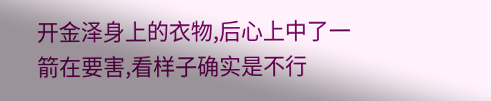开金泽身上的衣物,后心上中了一箭在要害,看样子确实是不行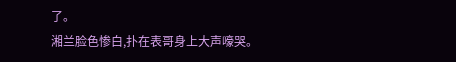了。
湘兰脸色惨白,扑在表哥身上大声嚎哭。